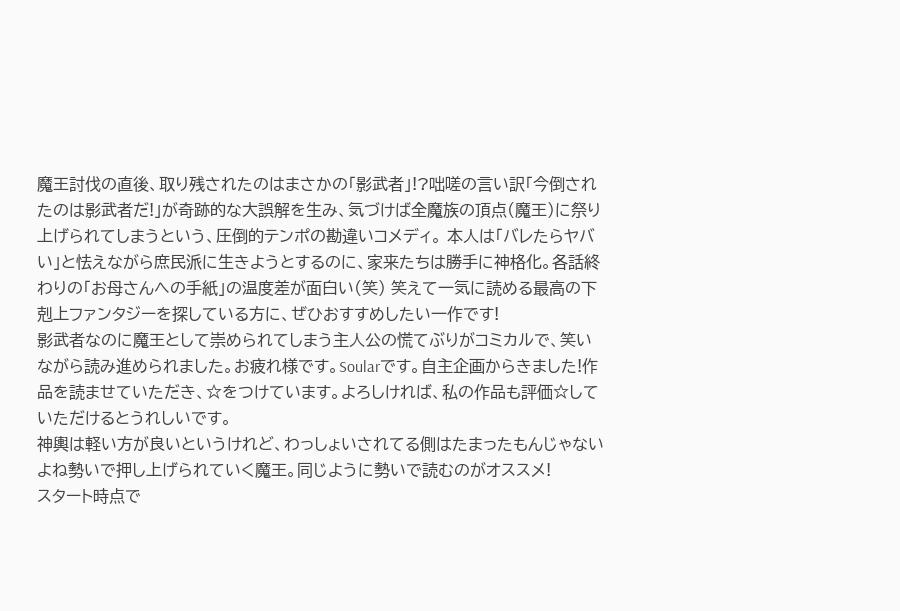魔王討伐の直後、取り残されたのはまさかの「影武者」!?咄嗟の言い訳「今倒されたのは影武者だ!」が奇跡的な大誤解を生み、気づけば全魔族の頂点(魔王)に祭り上げられてしまうという、圧倒的テンポの勘違いコメディ。 本人は「バレたらヤバい」と怯えながら庶民派に生きようとするのに、家来たちは勝手に神格化。各話終わりの「お母さんへの手紙」の温度差が面白い(笑) 笑えて一気に読める最高の下剋上ファンタジーを探している方に、ぜひおすすめしたい一作です!
影武者なのに魔王として崇められてしまう主人公の慌てぶりがコミカルで、笑いながら読み進められました。お疲れ様です。Soularです。自主企画からきました!作品を読ませていただき、☆をつけています。よろしければ、私の作品も評価☆していただけるとうれしいです。
神輿は軽い方が良いというけれど、わっしょいされてる側はたまったもんじゃないよね勢いで押し上げられていく魔王。同じように勢いで読むのがオススメ!
スタート時点で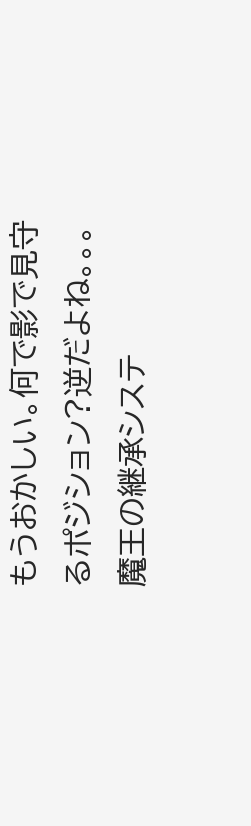もうおかしい。何で影で見守るポジション?逆だよね。。。魔王の継承システ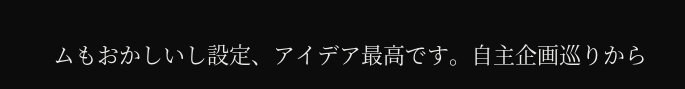ムもおかしいし設定、アイデア最高です。自主企画巡りから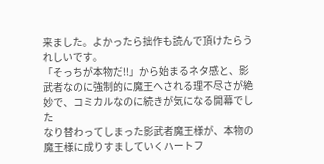来ました。よかったら拙作も読んで頂けたらうれしいです。
「そっちが本物だ!!」から始まるネタ感と、影武者なのに強制的に魔王へされる理不尽さが絶妙で、コミカルなのに続きが気になる開幕でした
なり替わってしまった影武者魔王様が、本物の魔王様に成りすましていくハートフ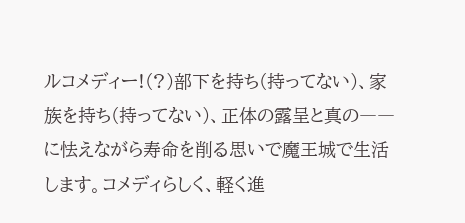ルコメディー!(?)部下を持ち(持ってない)、家族を持ち(持ってない)、正体の露呈と真の――に怯えながら寿命を削る思いで魔王城で生活します。コメディらしく、軽く進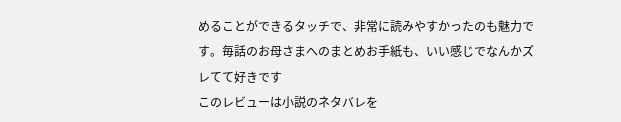めることができるタッチで、非常に読みやすかったのも魅力です。毎話のお母さまへのまとめお手紙も、いい感じでなんかズレてて好きです
このレビューは小説のネタバレを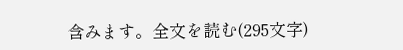含みます。全文を読む(295文字)